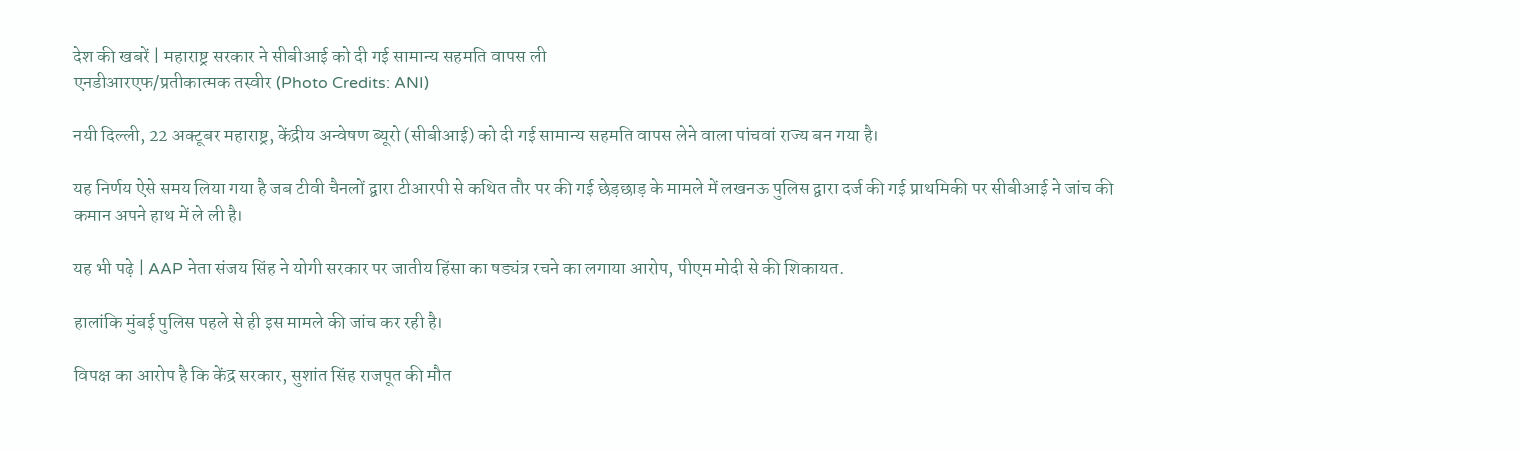देश की खबरें | महाराष्ट्र सरकार ने सीबीआई को दी गई सामान्य सहमति वापस ली
एनडीआरएफ/प्रतीकात्मक तस्वीर (Photo Credits: ANI)

नयी दिल्ली, 22 अक्टूबर महाराष्ट्र, केंद्रीय अन्वेषण ब्यूरो (सीबीआई) को दी गई सामान्य सहमति वापस लेने वाला पांचवां राज्य बन गया है।

यह निर्णय ऐसे समय लिया गया है जब टीवी चैनलों द्वारा टीआरपी से कथित तौर पर की गई छेड़छाड़ के मामले में लखनऊ पुलिस द्वारा दर्ज की गई प्राथमिकी पर सीबीआई ने जांच की कमान अपने हाथ में ले ली है।

यह भी पढ़े | AAP नेता संजय सिंह ने योगी सरकार पर जातीय हिंसा का षड्यंत्र रचने का लगाया आरोप, पीएम मोदी से की शिकायत.

हालांकि मुंबई पुलिस पहले से ही इस मामले की जांच कर रही है।

विपक्ष का आरोप है कि केंद्र सरकार, सुशांत सिंह राजपूत की मौत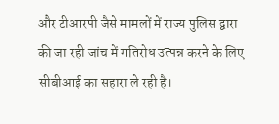और टीआरपी जैसे मामलों में राज्य पुलिस द्वारा की जा रही जांच में गतिरोध उत्पन्न करने के लिए सीबीआई का सहारा ले रही है।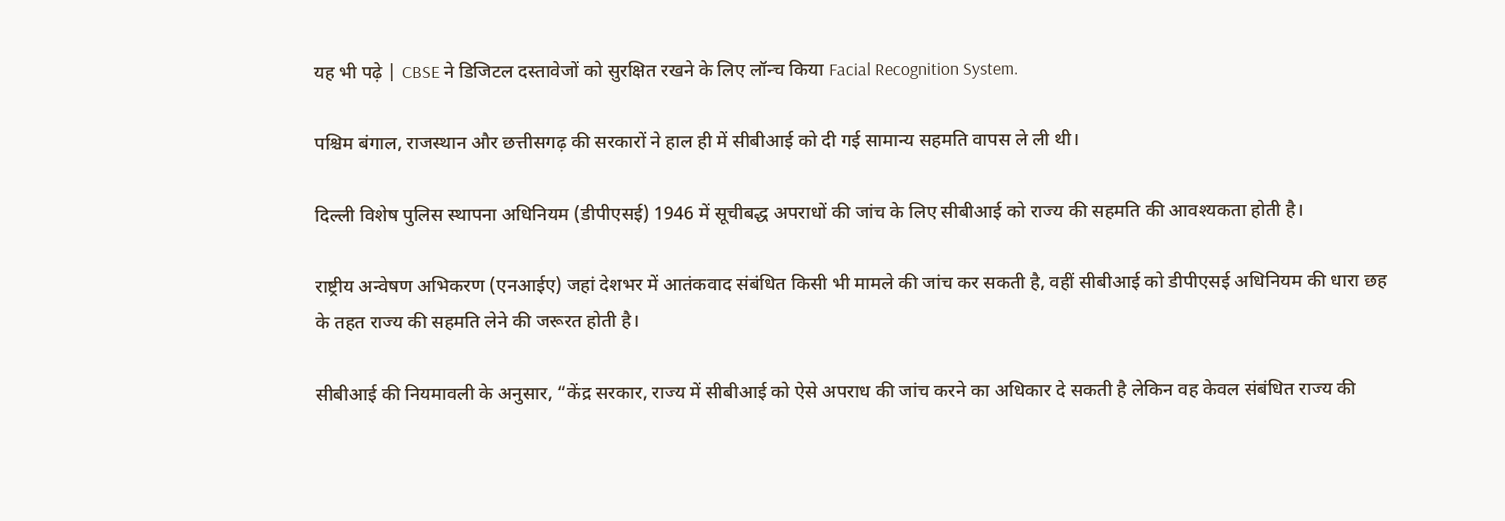यह भी पढ़े | CBSE ने डिजिटल दस्तावेजों को सुरक्षित रखने के लिए लॉन्च किया Facial Recognition System.

पश्चिम बंगाल, राजस्थान और छत्तीसगढ़ की सरकारों ने हाल ही में सीबीआई को दी गई सामान्य सहमति वापस ले ली थी।

दिल्ली विशेष पुलिस स्थापना अधिनियम (डीपीएसई) 1946 में सूचीबद्ध अपराधों की जांच के लिए सीबीआई को राज्य की सहमति की आवश्यकता होती है।

राष्ट्रीय अन्वेषण अभिकरण (एनआईए) जहां देशभर में आतंकवाद संबंधित किसी भी मामले की जांच कर सकती है, वहीं सीबीआई को डीपीएसई अधिनियम की धारा छह के तहत राज्य की सहमति लेने की जरूरत होती है।

सीबीआई की नियमावली के अनुसार, “केंद्र सरकार, राज्य में सीबीआई को ऐसे अपराध की जांच करने का अधिकार दे सकती है लेकिन वह केवल संबंधित राज्य की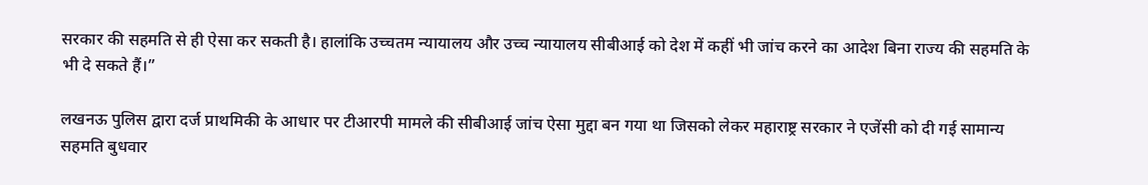सरकार की सहमति से ही ऐसा कर सकती है। हालांकि उच्चतम न्यायालय और उच्च न्यायालय सीबीआई को देश में कहीं भी जांच करने का आदेश बिना राज्य की सहमति के भी दे सकते हैं।”

लखनऊ पुलिस द्वारा दर्ज प्राथमिकी के आधार पर टीआरपी मामले की सीबीआई जांच ऐसा मुद्दा बन गया था जिसको लेकर महाराष्ट्र सरकार ने एजेंसी को दी गई सामान्य सहमति बुधवार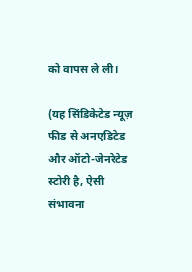को वापस ले ली।

(यह सिंडिकेटेड न्यूज़ फीड से अनएडिटेड और ऑटो-जेनरेटेड स्टोरी है, ऐसी संभावना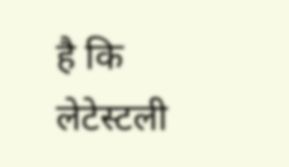है कि लेटेस्टली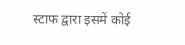स्टाफ द्वारा इसमें कोई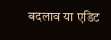बदलाव या एडिट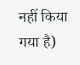नहीं किया गया है)